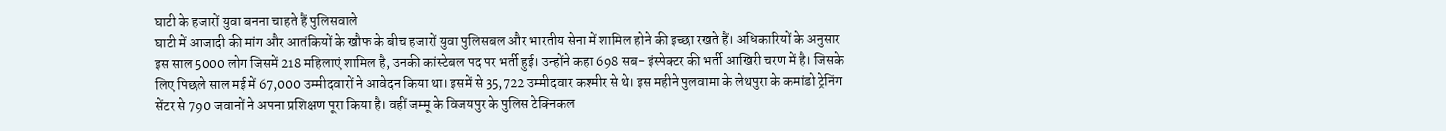घाटी के हजारों युवा बनना चाहते हैं पुलिसवाले
घाटी में आजादी की मांग और आतंकियों के खौफ के बीच हजारों युवा पुलिसबल और भारतीय सेना में शामिल होने की इच्छा रखते हैं। अधिकारियों के अनुसार इस साल 5000 लोग जिसमें 218 महिलाएं शामिल है, उनकी कांस्टेबल पद पर भर्ती हुई। उन्होंने कहा 698 सब- इंस्पेक्टर की भर्ती आखिरी चरण में है। जिसके लिए पिछले साल मई में 67,000 उम्मीदवारों ने आवेदन किया था। इसमें से 35,722 उम्मीदवार कश्मीर से थे। इस महीने पुलवामा के लेथपुरा के कमांडो ट्रेनिंग सेंटर से 790 जवानों ने अपना प्रशिक्षण पूरा किया है। वहीं जम्मू के विजयपुर के पुलिस टेक्निकल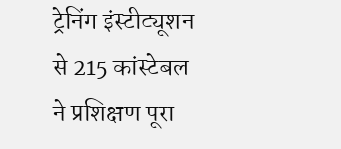ट्रेनिंग इंस्टीट्यूशन से 215 कांस्टेबल ने प्रशिक्षण पूरा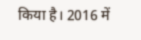किया है। 2016 में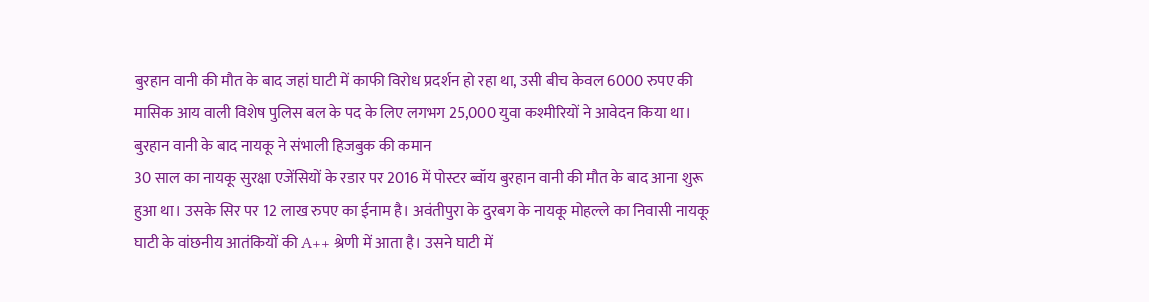बुरहान वानी की मौत के बाद जहां घाटी में काफी विरोध प्रदर्शन हो रहा था, उसी बीच केवल 6000 रुपए की मासिक आय वाली विशेष पुलिस बल के पद के लिए लगभग 25,000 युवा कश्मीरियों ने आवेदन किया था।
बुरहान वानी के बाद नायकू ने संभाली हिजबुक की कमान
30 साल का नायकू सुरक्षा एजेंसियों के रडार पर 2016 में पोस्टर ब्वॉय बुरहान वानी की मौत के बाद आना शुरू हुआ था। उसके सिर पर 12 लाख रुपए का ईनाम है। अवंतीपुरा के दुरबग के नायकू मोहल्ले का निवासी नायकू घाटी के वांछनीय आतंकियों की A++ श्रेणी में आता है। उसने घाटी में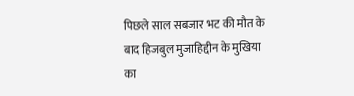पिछले साल सबजार भट की मौत के बाद हिजबुल मुजाहिद्दीन के मुखिया का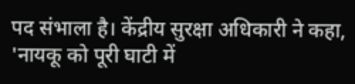पद संभाला है। केंद्रीय सुरक्षा अधिकारी ने कहा, 'नायकू को पूरी घाटी में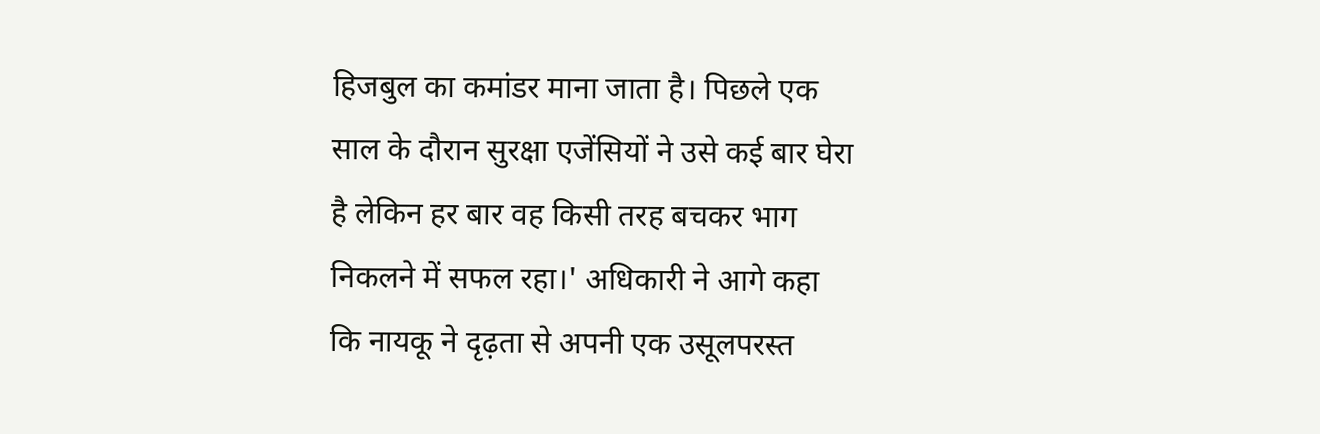हिजबुल का कमांडर माना जाता है। पिछले एक साल के दौरान सुरक्षा एजेंसियों ने उसे कई बार घेरा है लेकिन हर बार वह किसी तरह बचकर भाग निकलने में सफल रहा।' अधिकारी ने आगे कहा कि नायकू ने दृढ़ता से अपनी एक उसूलपरस्त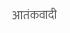आतंकवादी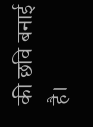की छवि बनाई है।